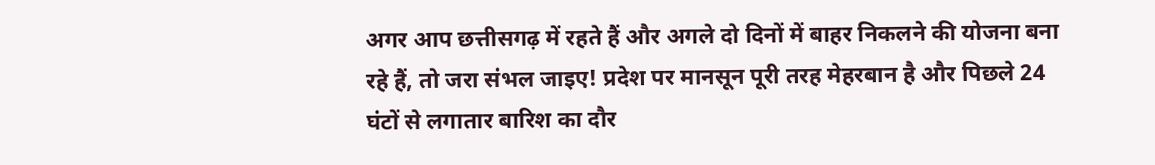अगर आप छत्तीसगढ़ में रहते हैं और अगले दो दिनों में बाहर निकलने की योजना बना रहे हैं, तो जरा संभल जाइए! प्रदेश पर मानसून पूरी तरह मेहरबान है और पिछले 24 घंटों से लगातार बारिश का दौर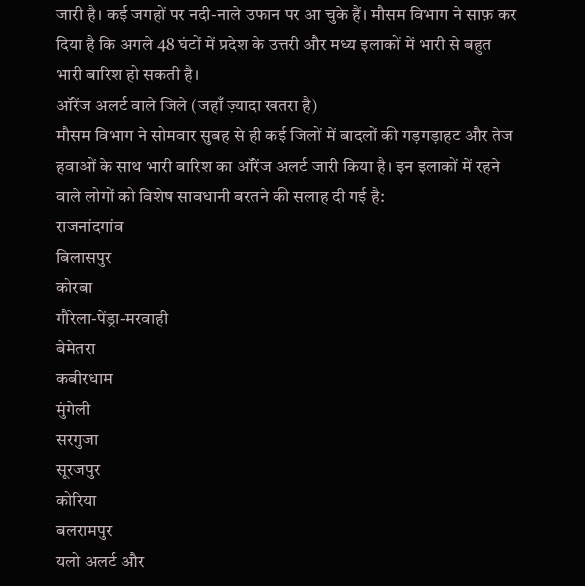जारी है। कई जगहों पर नदी-नाले उफान पर आ चुके हैं। मौसम विभाग ने साफ़ कर दिया है कि अगले 48 घंटों में प्रदेश के उत्तरी और मध्य इलाकों में भारी से बहुत भारी बारिश हो सकती है।
ऑरेंज अलर्ट वाले जिले (जहाँ ज़्यादा खतरा है)
मौसम विभाग ने सोमवार सुबह से ही कई जिलों में बादलों की गड़गड़ाहट और तेज हवाओं के साथ भारी बारिश का ऑरेंज अलर्ट जारी किया है। इन इलाकों में रहने वाले लोगों को विशेष सावधानी बरतने की सलाह दी गई है:
राजनांदगांव
बिलासपुर
कोरबा
गौरेला-पेंड्रा-मरवाही
बेमेतरा
कबीरधाम
मुंगेली
सरगुजा
सूरजपुर
कोरिया
बलरामपुर
यलो अलर्ट और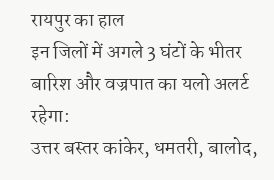रायपुर का हाल
इन जिलों में अगले 3 घंटों के भीतर बारिश और वज्रपात का यलो अलर्ट रहेगा:
उत्तर बस्तर कांकेर, धमतरी, बालोद,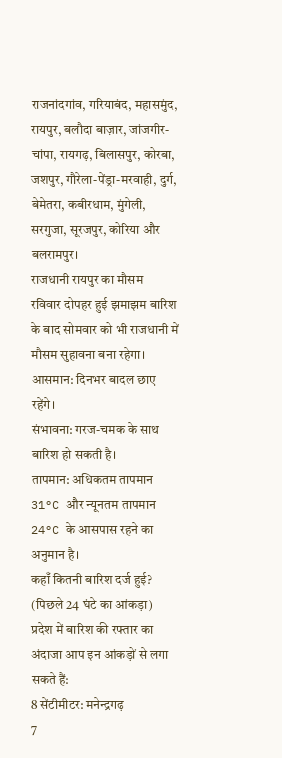राजनांदगांव, गरियाबंद, महासमुंद, रायपुर, बलौदा बाज़ार, जांजगीर-चांपा, रायगढ़, बिलासपुर, कोरबा, जशपुर, गौरेला-पेंड्रा-मरवाही, दुर्ग, बेमेतरा, कबीरधाम, मुंगेली, सरगुजा, सूरजपुर, कोरिया और बलरामपुर।
राजधानी रायपुर का मौसम
रविवार दोपहर हुई झमाझम बारिश के बाद सोमवार को भी राजधानी में मौसम सुहावना बना रहेगा।
आसमान: दिनभर बादल छाए रहेंगे।
संभावना: गरज-चमक के साथ बारिश हो सकती है।
तापमान: अधिकतम तापमान 31°C और न्यूनतम तापमान 24°C के आसपास रहने का अनुमान है।
कहाँ कितनी बारिश दर्ज हुई? (पिछले 24 घंटे का आंकड़ा)
प्रदेश में बारिश की रफ्तार का अंदाजा आप इन आंकड़ों से लगा सकते हैं:
8 सेंटीमीटर: मनेन्द्रगढ़
7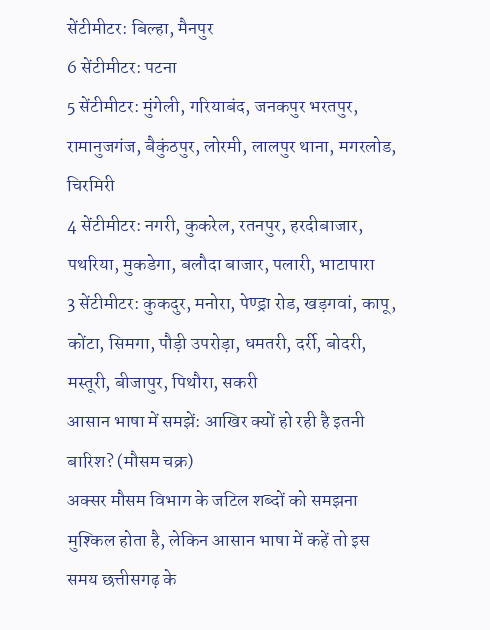सेंटीमीटर: बिल्हा, मैनपुर
6 सेंटीमीटर: पटना
5 सेंटीमीटर: मुंगेली, गरियाबंद, जनकपुर भरतपुर, रामानुजगंज, बैकुंठपुर, लोरमी, लालपुर थाना, मगरलोड, चिरमिरी
4 सेंटीमीटर: नगरी, कुकरेल, रतनपुर, हरदीबाजार, पथरिया, मुकडेगा, बलौदा बाजार, पलारी, भाटापारा
3 सेंटीमीटर: कुकदुर, मनोरा, पेण्ड्रा रोड, खड़गवां, कापू, कोंटा, सिमगा, पौड़ी उपरोड़ा, धमतरी, दर्री, बोदरी, मस्तूरी, बीजापुर, पिथौरा, सकरी
आसान भाषा में समझें: आखिर क्यों हो रही है इतनी बारिश? (मौसम चक्र)
अक्सर मौसम विभाग के जटिल शब्दों को समझना मुश्किल होता है, लेकिन आसान भाषा में कहें तो इस समय छत्तीसगढ़ के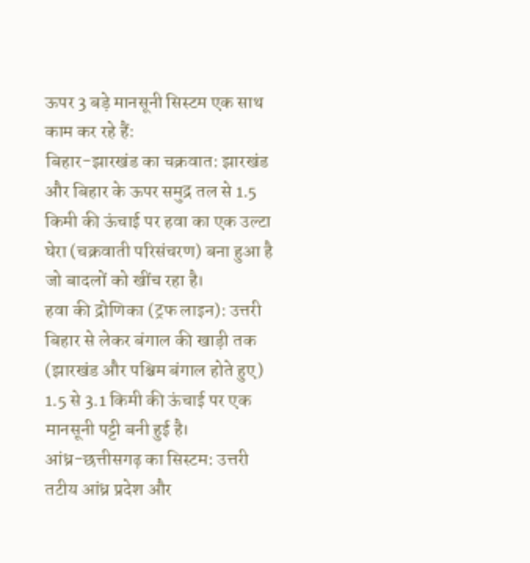ऊपर 3 बड़े मानसूनी सिस्टम एक साथ काम कर रहे हैं:
बिहार-झारखंड का चक्रवात: झारखंड और बिहार के ऊपर समुद्र तल से 1.5 किमी की ऊंचाई पर हवा का एक उल्टा घेरा (चक्रवाती परिसंचरण) बना हुआ है जो बादलों को खींच रहा है।
हवा की द्रोणिका (ट्रफ लाइन): उत्तरी बिहार से लेकर बंगाल की खाड़ी तक (झारखंड और पश्चिम बंगाल होते हुए) 1.5 से 3.1 किमी की ऊंचाई पर एक मानसूनी पट्टी बनी हुई है।
आंध्र-छत्तीसगढ़ का सिस्टम: उत्तरी तटीय आंध्र प्रदेश और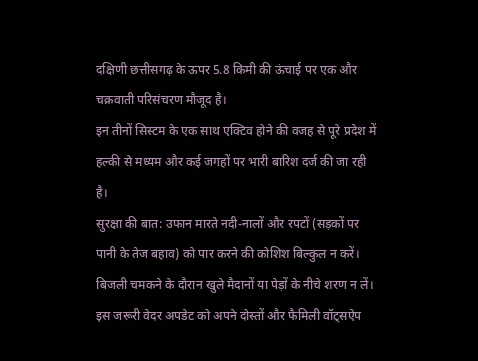दक्षिणी छत्तीसगढ़ के ऊपर 5.8 किमी की ऊंचाई पर एक और चक्रवाती परिसंचरण मौजूद है।
इन तीनों सिस्टम के एक साथ एक्टिव होने की वजह से पूरे प्रदेश में हल्की से मध्यम और कई जगहों पर भारी बारिश दर्ज की जा रही है।
सुरक्षा की बात: उफान मारते नदी-नालों और रपटों (सड़कों पर पानी के तेज बहाव) को पार करने की कोशिश बिल्कुल न करें। बिजली चमकने के दौरान खुले मैदानों या पेड़ों के नीचे शरण न लें। इस जरूरी वेदर अपडेट को अपने दोस्तों और फैमिली वॉट्सऐप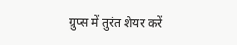ग्रुप्स में तुरंत शेयर करें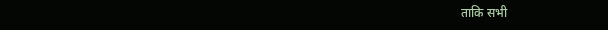ताकि सभी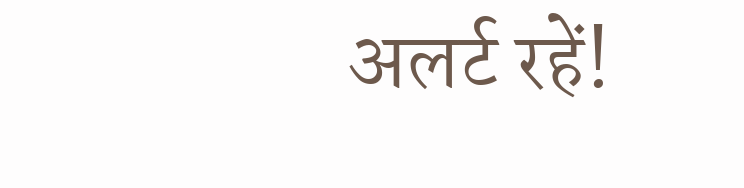अलर्ट रहें!